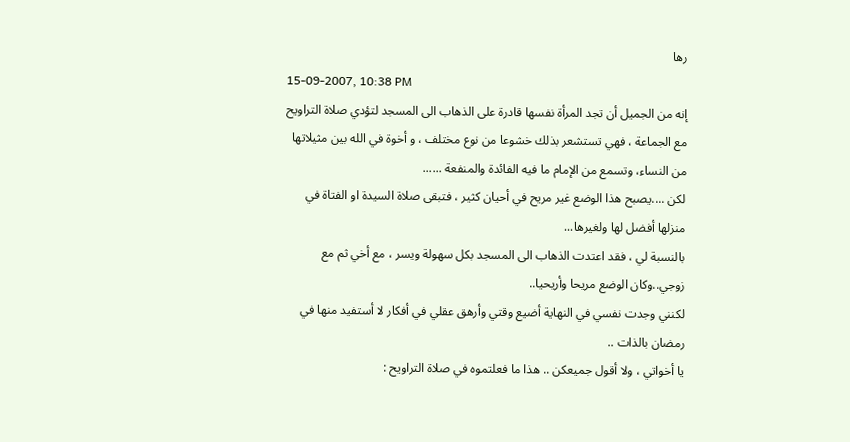رها
15-09-2007, 10:38 PM
إنه من الجميل أن تجد المرأة نفسها قادرة على الذهاب الى المسجد لتؤدي صلاة التراويح مع الجماعة ، فهي تستشعر بذلك خشوعا من نوع مختلف ، و أخوة في الله بين مثيلاتها من النساء، وتسمع من الإمام ما فيه الفائدة والمنفعة ......
لكن ....يصبح هذا الوضع غير مريح في أحيان كثير ، فتبقى صلاة السيدة او الفتاة في منزلها أفضل لها ولغيرها...
بالنسبة لي ، فقد اعتدت الذهاب الى المسجد بكل سهولة ويسر ، مع أخي ثم مع زوجي..وكان الوضع مريحا وأريحيا..
لكنني وجدت نفسي في النهاية أضيع وقتي وأرهق عقلي في أفكار لا أستفيد منها في رمضان بالذات ..
يا أخواتي ، ولا أقول جميعكن .. هذا ما فعلتموه في صلاة التراويح :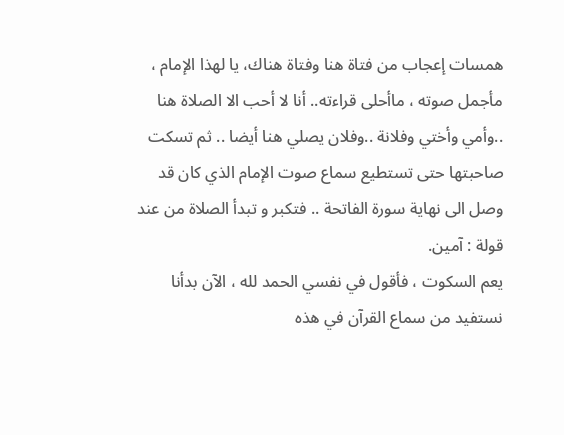همسات إعجاب من فتاة هنا وفتاة هناك، يا لهذا الإمام ، مأجمل صوته ، ماأحلى قراءته.. أنا لا أحب الا الصلاة هنا ..وأمي وأختي وفلانة ..وفلان يصلي هنا أيضا .. ثم تسكت صاحبتها حتى تستطيع سماع صوت الإمام الذي كان قد وصل الى نهاية سورة الفاتحة .. فتكبر و تبدأ الصلاة من عند قولة : آمين.
يعم السكوت ، فأقول في نفسي الحمد لله ، الآن بدأنا نستفيد من سماع القرآن في هذه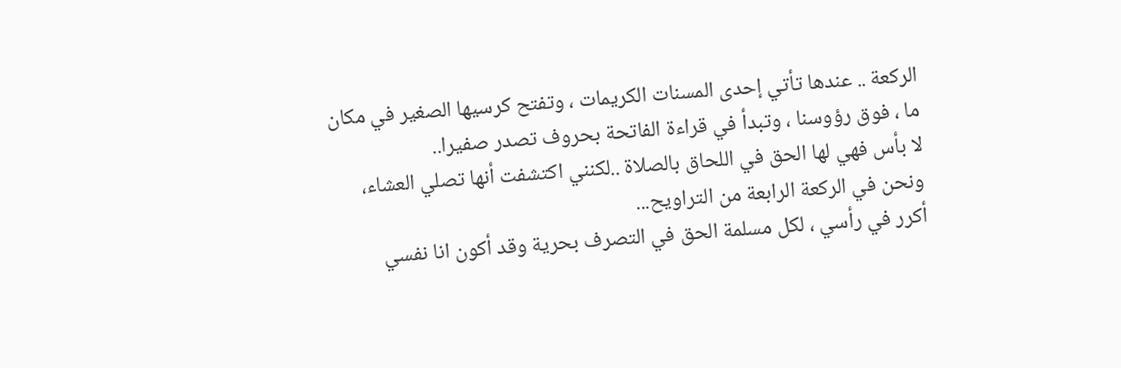الركعة .. عندها تأتي إحدى المسنات الكريمات ، وتفتح كرسيها الصغير في مكان ما ، فوق رؤوسنا ، وتبدأ في قراءة الفاتحة بحروف تصدر صفيرا..
لا بأس فهي لها الحق في اللحاق بالصلاة ..لكنني اكتشفت أنها تصلي العشاء، ونحن في الركعة الرابعة من التراويح...
أكرر في رأسي ، لكل مسلمة الحق في التصرف بحرية وقد أكون انا نفسي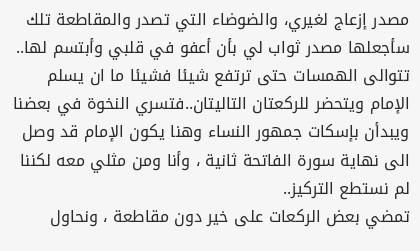مصدر إزعاج لغيري، والضوضاء التي تصدر والمقاطعة تلك سأجعلها مصدر ثواب لي بأن أعفو في قلبي وأبتسم لها..
تتوالى الهمسات حتى ترتفع شيئا فشيئا ما ان يسلم الإمام ويتحضر للركعتان التاليتان..فتسري النخوة في بعضنا ويبدأن بإسكات جمهور النساء وهنا يكون الإمام قد وصل الى نهاية سورة الفاتحة ثانية ، وأنا ومن مثلي معه لكننا لم نستطع التركيز..
تمضي بعض الركعات على خير دون مقاطعة ، ونحاول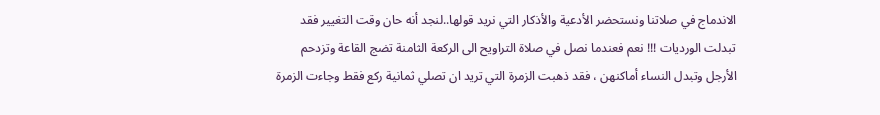الاندماج في صلاتنا ونستحضر الأدعية والأذكار التي نريد قولها..لنجد أنه حان وقت التغيير فقد تبدلت الورديات !!! نعم فعندما نصل في صلاة التراويح الى الركعة الثامنة تضج القاعة وتزدحم الأرجل وتبدل النساء أماكنهن ، فقد ذهبت الزمرة التي تريد ان تصلي ثمانية ركع فقط وجاءت الزمرة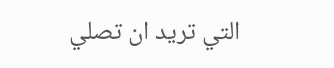التي تريد ان تصلي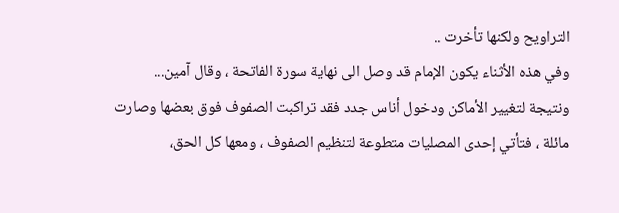التراويح ولكنها تأخرت ..
وفي هذه الأثناء يكون الإمام قد وصل الى نهاية سورة الفاتحة ، وقال آمين...
ونتيجة لتغيير الأماكن ودخول أناس جدد فقد تراكبت الصفوف فوق بعضها وصارت مائلة ، فتأتي إحدى المصليات متطوعة لتنظيم الصفوف ، ومعها كل الحق،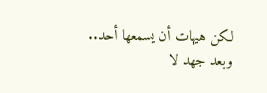لكن هيهات أن يسمعها أحد..
وبعد جهد لا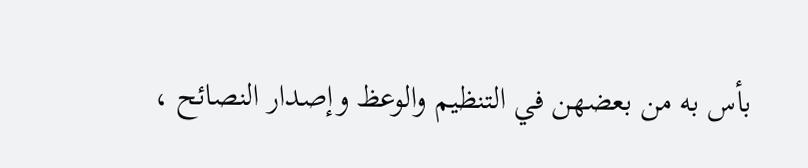بأس به من بعضهن في التنظيم والوعظ وإصدار النصائح ،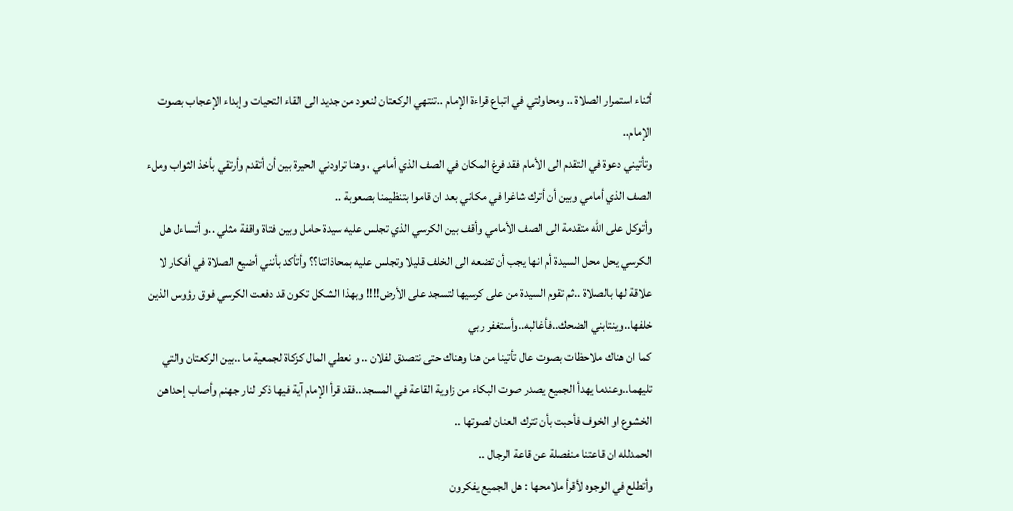أثناء استمرار الصلاة .. ومحاولتي في اتباع قراءة الإمام ..تنتهي الركعتان لنعود من جديد الى القاء التحيات وإبداء الإعجاب بصوت الإمام..
وتأتيني دعوة في التقدم الى الأمام فقد فرغ المكان في الصف الذي أمامي ، وهنا تراودني الحيرة بين أن أتقدم وأرتقي بأخذ الثواب وملء الصف الذي أمامي وبين أن أترك شاغرا في مكاني بعد ان قاموا بتنظيمنا بصعوبة ..
وأتوكل على الله متقدمة الى الصف الأمامي وأقف بين الكرسي الذي تجلس عليه سيدة حامل وبين فتاة واقفة مثلي ..و أتساءل هل الكرسي يحل محل السيدة أم انها يجب أن تضعه الى الخلف قليلا وتجلس عليه بمحاذاتنا؟؟ وأتأكد بأنني أضيع الصلاة في أفكار لا علاقة لها بالصلاة ..ثم تقوم السيدة من على كرسيها لتسجد على الأرض!!!! وبهذا الشكل تكون قد دفعت الكرسي فوق رؤوس الذين خلفها..وينتابني الضحك..فأغالبه..وأستغفر ربي
كما ان هناك ملاحظات بصوت عال تأتينا من هنا وهناك حتى نتصدق لفلان .. و نعطي المال كزكاة لجمعية ما ..بين الركعتان والتي تليهما..وعندما يهدأ الجميع يصدر صوت البكاء من زاوية القاعة في المسجد..فقد قرأ الإمام آية فيها ذكر لنار جهنم وأصاب إحداهن الخشوع او الخوف فأحبت بأن تترك العنان لصوتها ..
الحمدلله ان قاعتنا منفصلة عن قاعة الرجال ..
وأتطلع في الوجوه لأقرأ ملامحها : هل الجميع يفكرون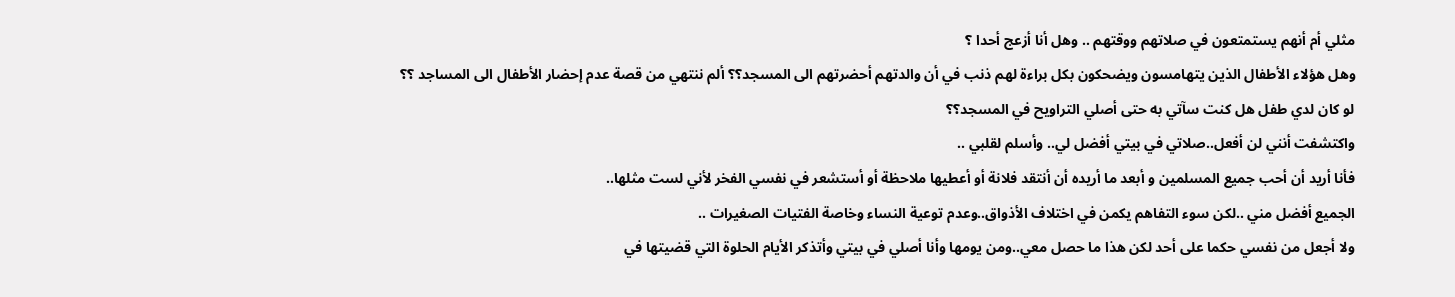مثلي أم أنهم يستمتعون في صلاتهم ووقتهم .. وهل أنا أزعج أحدا ؟
وهل هؤلاء الأطفال الذين يتهامسون ويضحكون بكل براءة لهم ذنب في أن والدتهم أحضرتهم الى المسجد؟؟ ألم ننتهي من قصة عدم إحضار الأطفال الى المساجد ؟؟ لو كان لدي طفل هل كنت سآتي به حتى أصلي التراويح في المسجد؟؟
واكتشفت أنني لن أفعل..صلاتي في بيتي أفضل لي.. وأسلم لقلبي ..
فأنا أريد أن أحب جميع المسلمين و أبعد ما أريده أن أنتقد فلانة أو أعطيها ملاحظة أو أستشعر في نفسي الفخر لأني لست مثلها..
الجميع أفضل مني ..لكن سوء التفاهم يكمن في اختلاف الأذواق..وعدم توعية النساء وخاصة الفتيات الصغيرات ..
ولا أجعل من نفسي حكما على أحد لكن هذا ما حصل معي..ومن يومها وأنا أصلي في بيتي وأتذكر الأيام الحلوة التي قضيتها في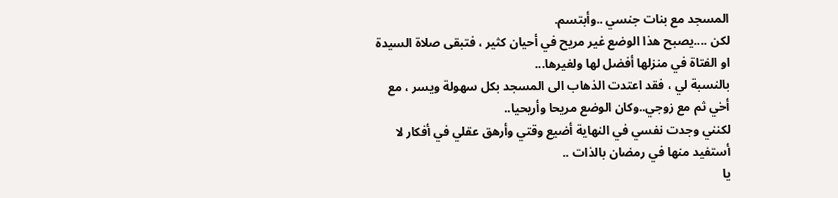المسجد مع بنات جنسي ..وأبتسم.
لكن ....يصبح هذا الوضع غير مريح في أحيان كثير ، فتبقى صلاة السيدة او الفتاة في منزلها أفضل لها ولغيرها...
بالنسبة لي ، فقد اعتدت الذهاب الى المسجد بكل سهولة ويسر ، مع أخي ثم مع زوجي..وكان الوضع مريحا وأريحيا..
لكنني وجدت نفسي في النهاية أضيع وقتي وأرهق عقلي في أفكار لا أستفيد منها في رمضان بالذات ..
يا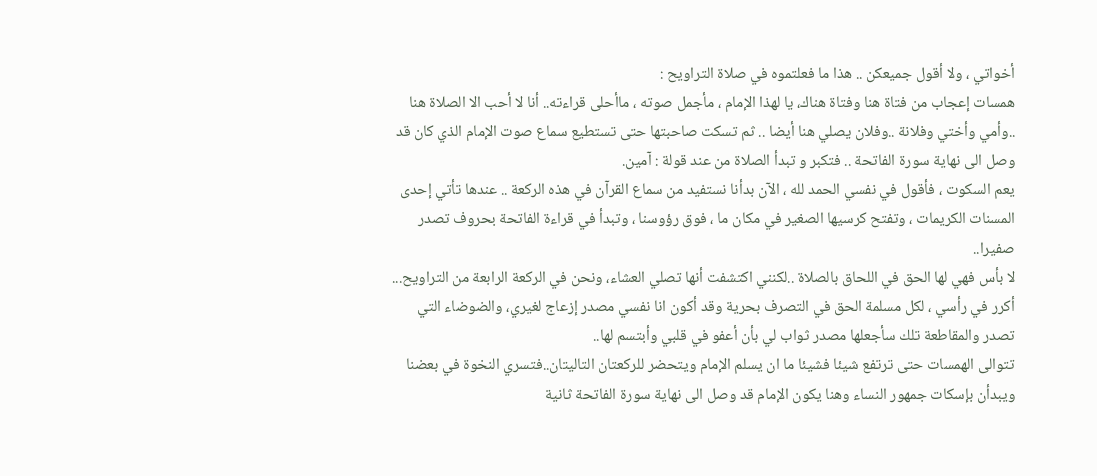أخواتي ، ولا أقول جميعكن .. هذا ما فعلتموه في صلاة التراويح :
همسات إعجاب من فتاة هنا وفتاة هناك، يا لهذا الإمام ، مأجمل صوته ، ماأحلى قراءته.. أنا لا أحب الا الصلاة هنا ..وأمي وأختي وفلانة ..وفلان يصلي هنا أيضا .. ثم تسكت صاحبتها حتى تستطيع سماع صوت الإمام الذي كان قد وصل الى نهاية سورة الفاتحة .. فتكبر و تبدأ الصلاة من عند قولة : آمين.
يعم السكوت ، فأقول في نفسي الحمد لله ، الآن بدأنا نستفيد من سماع القرآن في هذه الركعة .. عندها تأتي إحدى المسنات الكريمات ، وتفتح كرسيها الصغير في مكان ما ، فوق رؤوسنا ، وتبدأ في قراءة الفاتحة بحروف تصدر صفيرا..
لا بأس فهي لها الحق في اللحاق بالصلاة ..لكنني اكتشفت أنها تصلي العشاء، ونحن في الركعة الرابعة من التراويح...
أكرر في رأسي ، لكل مسلمة الحق في التصرف بحرية وقد أكون انا نفسي مصدر إزعاج لغيري، والضوضاء التي تصدر والمقاطعة تلك سأجعلها مصدر ثواب لي بأن أعفو في قلبي وأبتسم لها..
تتوالى الهمسات حتى ترتفع شيئا فشيئا ما ان يسلم الإمام ويتحضر للركعتان التاليتان..فتسري النخوة في بعضنا ويبدأن بإسكات جمهور النساء وهنا يكون الإمام قد وصل الى نهاية سورة الفاتحة ثانية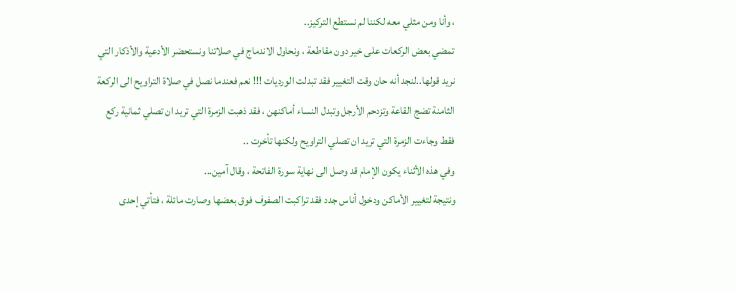، وأنا ومن مثلي معه لكننا لم نستطع التركيز..
تمضي بعض الركعات على خير دون مقاطعة ، ونحاول الاندماج في صلاتنا ونستحضر الأدعية والأذكار التي نريد قولها..لنجد أنه حان وقت التغيير فقد تبدلت الورديات !!! نعم فعندما نصل في صلاة التراويح الى الركعة الثامنة تضج القاعة وتزدحم الأرجل وتبدل النساء أماكنهن ، فقد ذهبت الزمرة التي تريد ان تصلي ثمانية ركع فقط وجاءت الزمرة التي تريد ان تصلي التراويح ولكنها تأخرت ..
وفي هذه الأثناء يكون الإمام قد وصل الى نهاية سورة الفاتحة ، وقال آمين...
ونتيجة لتغيير الأماكن ودخول أناس جدد فقد تراكبت الصفوف فوق بعضها وصارت مائلة ، فتأتي إحدى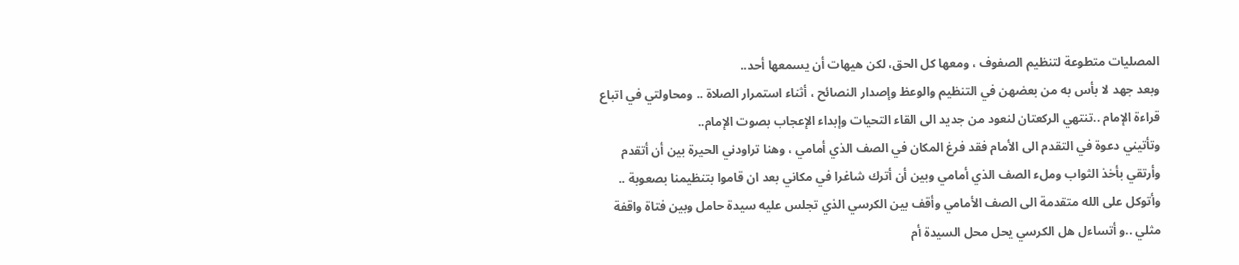المصليات متطوعة لتنظيم الصفوف ، ومعها كل الحق، لكن هيهات أن يسمعها أحد..
وبعد جهد لا بأس به من بعضهن في التنظيم والوعظ وإصدار النصائح ، أثناء استمرار الصلاة .. ومحاولتي في اتباع قراءة الإمام ..تنتهي الركعتان لنعود من جديد الى القاء التحيات وإبداء الإعجاب بصوت الإمام..
وتأتيني دعوة في التقدم الى الأمام فقد فرغ المكان في الصف الذي أمامي ، وهنا تراودني الحيرة بين أن أتقدم وأرتقي بأخذ الثواب وملء الصف الذي أمامي وبين أن أترك شاغرا في مكاني بعد ان قاموا بتنظيمنا بصعوبة ..
وأتوكل على الله متقدمة الى الصف الأمامي وأقف بين الكرسي الذي تجلس عليه سيدة حامل وبين فتاة واقفة مثلي ..و أتساءل هل الكرسي يحل محل السيدة أم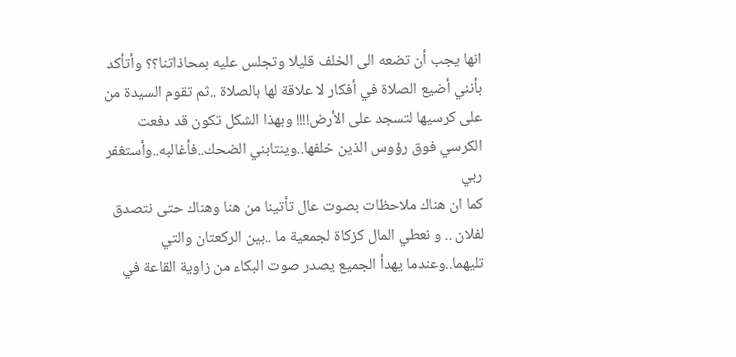انها يجب أن تضعه الى الخلف قليلا وتجلس عليه بمحاذاتنا؟؟ وأتأكد بأنني أضيع الصلاة في أفكار لا علاقة لها بالصلاة ..ثم تقوم السيدة من على كرسيها لتسجد على الأرض!!!! وبهذا الشكل تكون قد دفعت الكرسي فوق رؤوس الذين خلفها..وينتابني الضحك..فأغالبه..وأستغفر ربي
كما ان هناك ملاحظات بصوت عال تأتينا من هنا وهناك حتى نتصدق لفلان .. و نعطي المال كزكاة لجمعية ما ..بين الركعتان والتي تليهما..وعندما يهدأ الجميع يصدر صوت البكاء من زاوية القاعة في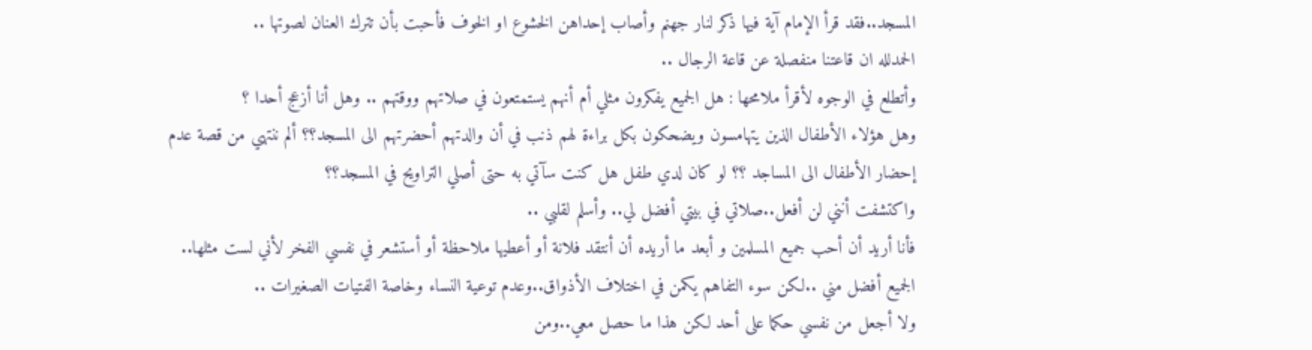المسجد..فقد قرأ الإمام آية فيها ذكر لنار جهنم وأصاب إحداهن الخشوع او الخوف فأحبت بأن تترك العنان لصوتها ..
الحمدلله ان قاعتنا منفصلة عن قاعة الرجال ..
وأتطلع في الوجوه لأقرأ ملامحها : هل الجميع يفكرون مثلي أم أنهم يستمتعون في صلاتهم ووقتهم .. وهل أنا أزعج أحدا ؟
وهل هؤلاء الأطفال الذين يتهامسون ويضحكون بكل براءة لهم ذنب في أن والدتهم أحضرتهم الى المسجد؟؟ ألم ننتهي من قصة عدم إحضار الأطفال الى المساجد ؟؟ لو كان لدي طفل هل كنت سآتي به حتى أصلي التراويح في المسجد؟؟
واكتشفت أنني لن أفعل..صلاتي في بيتي أفضل لي.. وأسلم لقلبي ..
فأنا أريد أن أحب جميع المسلمين و أبعد ما أريده أن أنتقد فلانة أو أعطيها ملاحظة أو أستشعر في نفسي الفخر لأني لست مثلها..
الجميع أفضل مني ..لكن سوء التفاهم يكمن في اختلاف الأذواق..وعدم توعية النساء وخاصة الفتيات الصغيرات ..
ولا أجعل من نفسي حكما على أحد لكن هذا ما حصل معي..ومن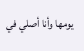يومها وأنا أصلي في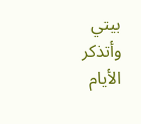بيتي وأتذكر الأيام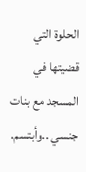الحلوة التي قضيتها في المسجد مع بنات جنسي ..وأبتسم.